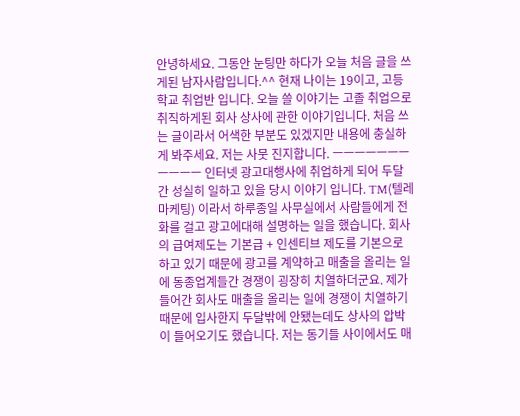안녕하세요. 그동안 눈팅만 하다가 오늘 처음 글을 쓰게된 남자사람입니다.^^ 현재 나이는 19이고, 고등학교 취업반 입니다. 오늘 쓸 이야기는 고졸 취업으로 취직하게된 회사 상사에 관한 이야기입니다. 처음 쓰는 글이라서 어색한 부분도 있겠지만 내용에 충실하게 봐주세요. 저는 사뭇 진지합니다. ㅡㅡㅡㅡㅡㅡㅡㅡㅡㅡㅡ 인터넷 광고대행사에 취업하게 되어 두달간 성실히 일하고 있을 당시 이야기 입니다. TM(텔레마케팅) 이라서 하루종일 사무실에서 사람들에게 전화를 걸고 광고에대해 설명하는 일을 했습니다. 회사의 급여제도는 기본급 + 인센티브 제도를 기본으로 하고 있기 때문에 광고를 계약하고 매출을 올리는 일에 동종업계들간 경쟁이 굉장히 치열하더군요. 제가 들어간 회사도 매출을 올리는 일에 경쟁이 치열하기 때문에 입사한지 두달밖에 안됐는데도 상사의 압박이 들어오기도 했습니다. 저는 동기들 사이에서도 매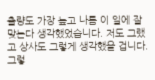출량도 가장 높고 나름 이 일에 잘 맞는다 생각했었습니다. 저도 그랬고 상사도 그렇게 생각했을 겁니다. 그렇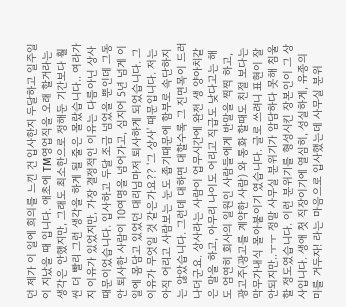던 제가 이 일에 희의를 느낀 건 입사한지 두달하고 일주일이 지났을 때 입니다. 애초에 TM영업직을 오래 할거라는 생각은 안했지만, 그래도 최소한으로 정해둔 기간보다 훨씬 더 빨리 그런 생각을 하게 될 줄은 몰랐습니다.. 여라가지 이유가 있었지만, 가장 결정적인 이유는 다름아닌 상사 때문이었습니다. 입사하고 두달 조금 넘었을 뿐인데 그동안 퇴사한 사람이 10여명을 넘어가고, 심지어 5년 넘게 이 일에 몸담고 있었던 대리님마저 퇴사하게 되었습니다. 그 이유가 무엇일 것 같은가요?? '그 상사' 때문입니다. 저는 아직 어리고 사람보는 눈도 좁기때문에 함부로 속단하지는 않았습니다. 그런데 대하면 대할수록 그 진면목이 드러나더군요. 상사라는 사람이 업무시간에 완전 생 양아치같은 말을 하고, 아무리 나이도 어리고 직급도 낮다고는 해도 엄연히 회사의 일원인 사람들에게 반말을 찍찍 하고, 광고주(광고를 계약한 사람) 와 통화 할때도 친절 보다는 막무가내식 몰아붙이기 였습니다. 글로 쓰려니 표현이 잘 안되지만..ㅜㅜ 정말 사무실 분위기가 암담하다 못해 침울할 정도였습니다. 이런 분위기를 형성시킨 장본인이 그 상사입니다. 생애 첫 직장이기에 열심히, 성실하게, 유종의 미를 거두자! 라는 마음으로 입사했는데 사무실 분위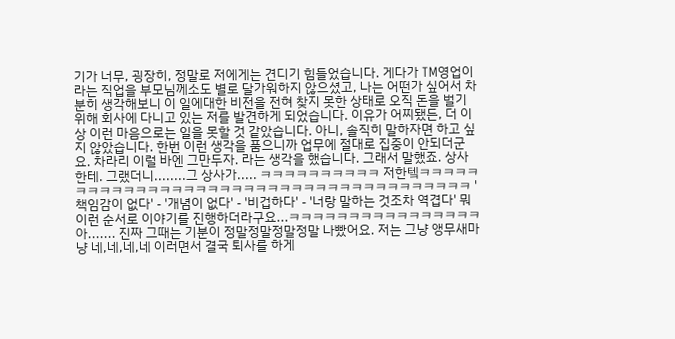기가 너무, 굉장히, 정말로 저에게는 견디기 힘들었습니다. 게다가 TM영업이라는 직업을 부모님께소도 별로 달가워하지 않으셨고, 나는 어떤가 싶어서 차분히 생각해보니 이 일에대한 비전을 전혀 찾지 못한 상태로 오직 돈을 벌기 위해 회사에 다니고 있는 저를 발견하게 되었습니다. 이유가 어찌됐든, 더 이상 이런 마음으로는 일을 못할 것 같았습니다. 아니, 솔직히 말하자면 하고 싶지 않았습니다. 한번 이런 생각을 품으니까 업무에 절대로 집중이 안되더군요. 차라리 이럴 바엔 그만두자. 라는 생각을 했습니다. 그래서 말했죠. 상사한테. 그랬더니........그 상사가..... ㅋㅋㅋㅋㅋㅋㅋㅋㅋㅋ 저한텤ㅋㅋㅋㅋㅋㅋㅋㅋㅋㅋㅋㅋㅋㅋㅋㅋㅋㅋㅋㅋㅋㅋㅋㅋㅋㅋㅋㅋㅋㅋㅋㅋㅋㅋㅋㅋㅋㅋ '책임감이 없다' - '개념이 없다' - '비겁하다' - '너랑 말하는 것조차 역겹다' 뭐 이런 순서로 이야기를 진행하더라구요...ㅋㅋㅋㅋㅋㅋㅋㅋㅋㅋㅋㅋㅋㅋㅋㅋ 아....... 진짜 그때는 기분이 정말정말정말정말 나빴어요. 저는 그냥 앵무새마냥 네,네,네,네 이러면서 결국 퇴사를 하게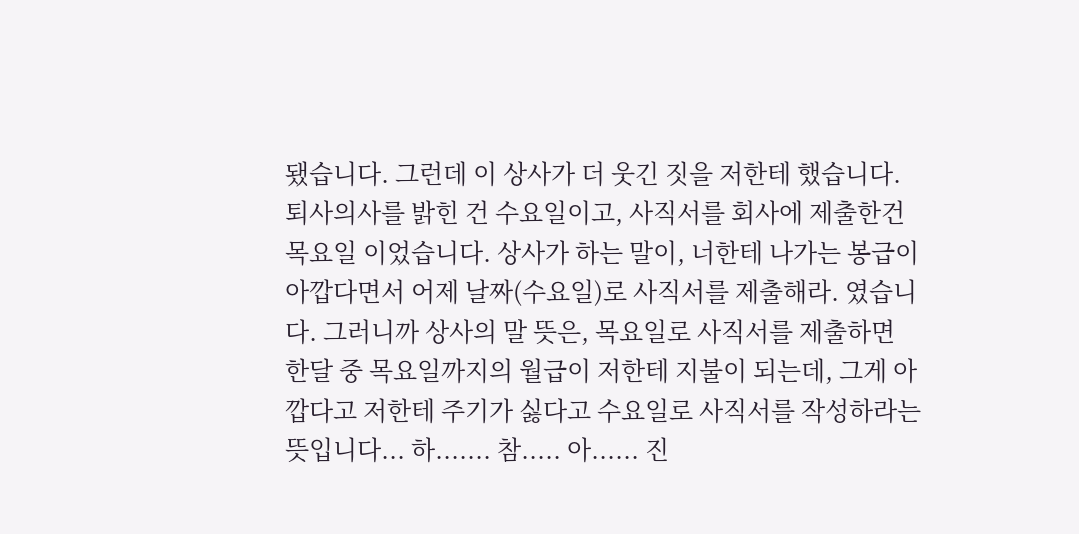됐습니다. 그런데 이 상사가 더 웃긴 짓을 저한테 했습니다. 퇴사의사를 밝힌 건 수요일이고, 사직서를 회사에 제출한건 목요일 이었습니다. 상사가 하는 말이, 너한테 나가는 봉급이 아깝다면서 어제 날짜(수요일)로 사직서를 제출해라. 였습니다. 그러니까 상사의 말 뜻은, 목요일로 사직서를 제출하면 한달 중 목요일까지의 월급이 저한테 지불이 되는데, 그게 아깝다고 저한테 주기가 싫다고 수요일로 사직서를 작성하라는 뜻입니다... 하....... 참..... 아...... 진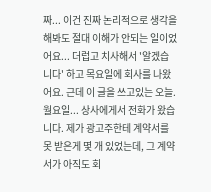짜... 이건 진짜 논리적으로 생각을 해봐도 절대 이해가 안되는 일이었어요... 더럽고 치사해서 '알겠습니다' 하고 목요일에 회사를 나왔어요. 근데 이 글을 쓰고있는 오늘. 월요일... 상사에게서 전화가 왔습니다. 제가 광고주한테 계약서를 못 받은게 몇 개 있었는데, 그 계약서가 아직도 회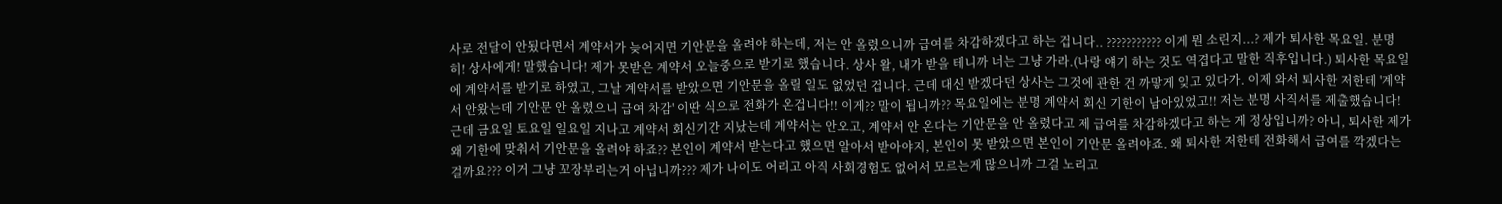사로 전달이 안됬다면서 계약서가 늦어지면 기안문을 올려야 하는데, 저는 안 올렸으니까 급여를 차감하겠다고 하는 겁니다.. ??????????? 이게 뭔 소린지...? 제가 퇴사한 목요일. 분명히! 상사에게! 말했습니다! 제가 못받은 계약서 오늘중으로 받기로 했습니다. 상사 왈, 내가 받을 테니까 너는 그냥 가라.(나랑 얘기 하는 것도 역겹다고 말한 직후입니다.) 퇴사한 목요일에 계약서를 받기로 하였고, 그날 계약서를 받았으면 기안문을 올릴 일도 없었던 겁니다. 근데 대신 받겠다던 상사는 그것에 관한 건 까맣게 잊고 있다가. 이제 와서 퇴사한 저한테 '계약서 안왔는데 기안문 안 올렸으니 급여 차감' 이딴 식으로 전화가 온겁니다!! 이게?? 말이 됩니까?? 목요일에는 분명 계약서 회신 기한이 남아있었고!! 저는 분명 사직서를 제출했습니다! 근데 금요일 토요일 일요일 지나고 계약서 회신기간 지났는데 계약서는 안오고, 계약서 안 온다는 기안문을 안 올렸다고 제 급여를 차감하겠다고 하는 게 정상입니까? 아니, 퇴사한 제가 왜 기한에 맞춰서 기안문을 올려야 하죠?? 본인이 계약서 받는다고 했으면 알아서 받아야지, 본인이 못 받았으면 본인이 기안문 올려야죠. 왜 퇴사한 저한테 전화해서 급여를 깍겠다는 걸까요??? 이거 그냥 꼬장부리는거 아닙니까??? 제가 나이도 어리고 아직 사회경험도 없어서 모르는게 많으니까 그걸 노리고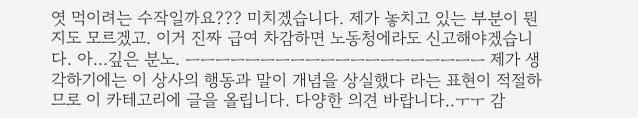엿 먹이려는 수작일까요??? 미치겠습니다. 제가 놓치고 있는 부분이 뭔지도 모르겠고. 이거 진짜 급여 차감하면 노동청에라도 신고해야겠습니다. 아...깊은 분노. ㅡㅡㅡㅡㅡㅡㅡㅡㅡㅡㅡㅡㅡㅡㅡㅡㅡㅡㅡㅡ 제가 생각하기에는 이 상사의 행동과 말이 개념을 상실했다 라는 표현이 적절하므로 이 카테고리에 글을 올립니다. 다양한 의견 바랍니다..ㅜㅜ 감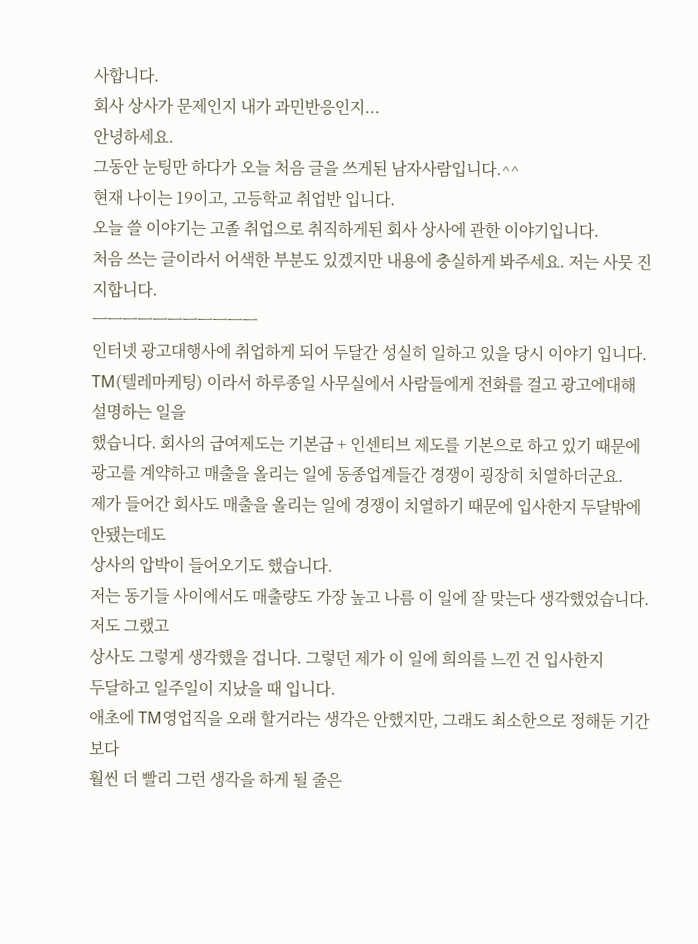사합니다.
회사 상사가 문제인지 내가 과민반응인지...
안녕하세요.
그동안 눈팅만 하다가 오늘 처음 글을 쓰게된 남자사람입니다.^^
현재 나이는 19이고, 고등학교 취업반 입니다.
오늘 쓸 이야기는 고졸 취업으로 취직하게된 회사 상사에 관한 이야기입니다.
처음 쓰는 글이라서 어색한 부분도 있겠지만 내용에 충실하게 봐주세요. 저는 사뭇 진지합니다.
ㅡㅡㅡㅡㅡㅡㅡㅡㅡㅡㅡ
인터넷 광고대행사에 취업하게 되어 두달간 성실히 일하고 있을 당시 이야기 입니다.
TM(텔레마케팅) 이라서 하루종일 사무실에서 사람들에게 전화를 걸고 광고에대해 설명하는 일을
했습니다. 회사의 급여제도는 기본급 + 인센티브 제도를 기본으로 하고 있기 때문에
광고를 계약하고 매출을 올리는 일에 동종업계들간 경쟁이 굉장히 치열하더군요.
제가 들어간 회사도 매출을 올리는 일에 경쟁이 치열하기 때문에 입사한지 두달밖에 안됐는데도
상사의 압박이 들어오기도 했습니다.
저는 동기들 사이에서도 매출량도 가장 높고 나름 이 일에 잘 맞는다 생각했었습니다. 저도 그랬고
상사도 그렇게 생각했을 겁니다. 그렇던 제가 이 일에 희의를 느낀 건 입사한지
두달하고 일주일이 지났을 때 입니다.
애초에 TM영업직을 오래 할거라는 생각은 안했지만, 그래도 최소한으로 정해둔 기간보다
훨씬 더 빨리 그런 생각을 하게 될 줄은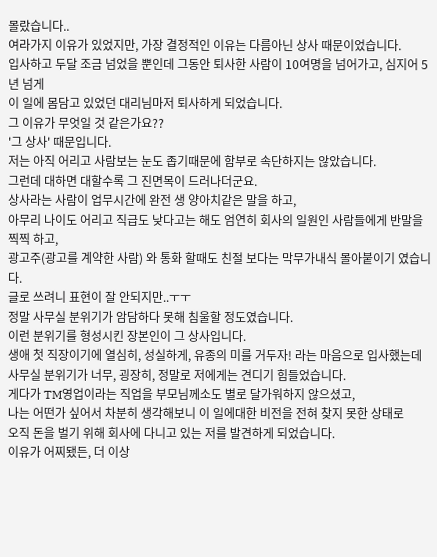몰랐습니다..
여라가지 이유가 있었지만, 가장 결정적인 이유는 다름아닌 상사 때문이었습니다.
입사하고 두달 조금 넘었을 뿐인데 그동안 퇴사한 사람이 10여명을 넘어가고, 심지어 5년 넘게
이 일에 몸담고 있었던 대리님마저 퇴사하게 되었습니다.
그 이유가 무엇일 것 같은가요??
'그 상사' 때문입니다.
저는 아직 어리고 사람보는 눈도 좁기때문에 함부로 속단하지는 않았습니다.
그런데 대하면 대할수록 그 진면목이 드러나더군요.
상사라는 사람이 업무시간에 완전 생 양아치같은 말을 하고,
아무리 나이도 어리고 직급도 낮다고는 해도 엄연히 회사의 일원인 사람들에게 반말을 찍찍 하고,
광고주(광고를 계약한 사람) 와 통화 할때도 친절 보다는 막무가내식 몰아붙이기 였습니다.
글로 쓰려니 표현이 잘 안되지만..ㅜㅜ
정말 사무실 분위기가 암담하다 못해 침울할 정도였습니다.
이런 분위기를 형성시킨 장본인이 그 상사입니다.
생애 첫 직장이기에 열심히, 성실하게, 유종의 미를 거두자! 라는 마음으로 입사했는데
사무실 분위기가 너무, 굉장히, 정말로 저에게는 견디기 힘들었습니다.
게다가 TM영업이라는 직업을 부모님께소도 별로 달가워하지 않으셨고,
나는 어떤가 싶어서 차분히 생각해보니 이 일에대한 비전을 전혀 찾지 못한 상태로
오직 돈을 벌기 위해 회사에 다니고 있는 저를 발견하게 되었습니다.
이유가 어찌됐든, 더 이상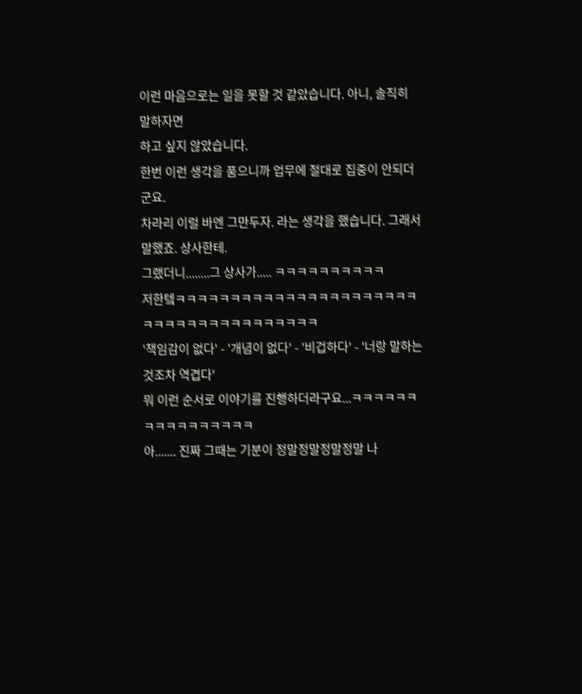이런 마음으로는 일을 못할 것 같았습니다. 아니, 솔직히 말하자면
하고 싶지 않았습니다.
한번 이런 생각을 품으니까 업무에 절대로 집중이 안되더군요.
차라리 이럴 바엔 그만두자. 라는 생각을 했습니다. 그래서 말했죠. 상사한테.
그랬더니........그 상사가..... ㅋㅋㅋㅋㅋㅋㅋㅋㅋㅋ
저한텤ㅋㅋㅋㅋㅋㅋㅋㅋㅋㅋㅋㅋㅋㅋㅋㅋㅋㅋㅋㅋㅋㅋㅋㅋㅋㅋㅋㅋㅋㅋㅋㅋㅋㅋㅋㅋㅋㅋ
'책임감이 없다' - '개념이 없다' - '비겁하다' - '너랑 말하는 것조차 역겹다'
뭐 이런 순서로 이야기를 진행하더라구요...ㅋㅋㅋㅋㅋㅋㅋㅋㅋㅋㅋㅋㅋㅋㅋㅋ
아....... 진짜 그때는 기분이 정말정말정말정말 나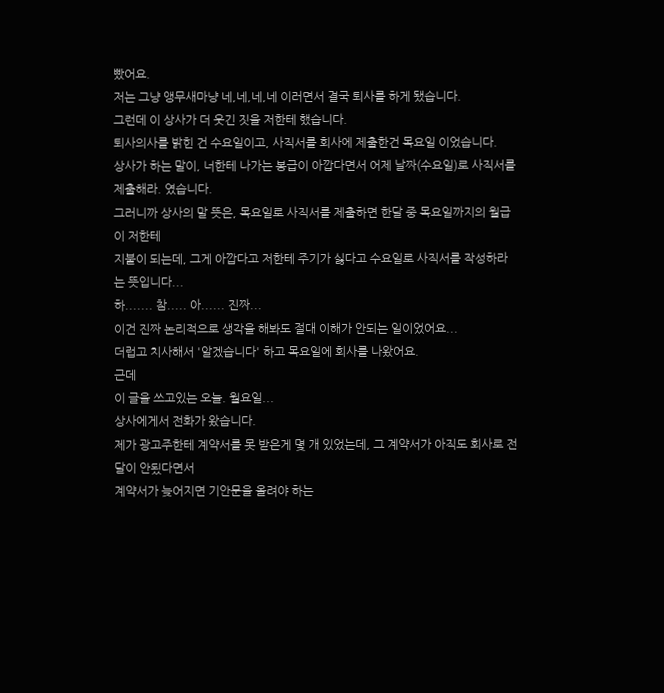빴어요.
저는 그냥 앵무새마냥 네,네,네,네 이러면서 결국 퇴사를 하게 됐습니다.
그런데 이 상사가 더 웃긴 짓을 저한테 했습니다.
퇴사의사를 밝힌 건 수요일이고, 사직서를 회사에 제출한건 목요일 이었습니다.
상사가 하는 말이, 너한테 나가는 봉급이 아깝다면서 어제 날짜(수요일)로 사직서를 제출해라. 였습니다.
그러니까 상사의 말 뜻은, 목요일로 사직서를 제출하면 한달 중 목요일까지의 월급이 저한테
지불이 되는데, 그게 아깝다고 저한테 주기가 싫다고 수요일로 사직서를 작성하라는 뜻입니다...
하....... 참..... 아...... 진짜...
이건 진짜 논리적으로 생각을 해봐도 절대 이해가 안되는 일이었어요...
더럽고 치사해서 '알겠습니다' 하고 목요일에 회사를 나왔어요.
근데
이 글을 쓰고있는 오늘. 월요일...
상사에게서 전화가 왔습니다.
제가 광고주한테 계약서를 못 받은게 몇 개 있었는데, 그 계약서가 아직도 회사로 전달이 안됬다면서
계약서가 늦어지면 기안문을 올려야 하는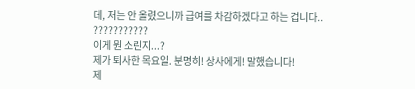데, 저는 안 올렸으니까 급여를 차감하겠다고 하는 겁니다..
???????????
이게 뭔 소린지...?
제가 퇴사한 목요일. 분명히! 상사에게! 말했습니다!
제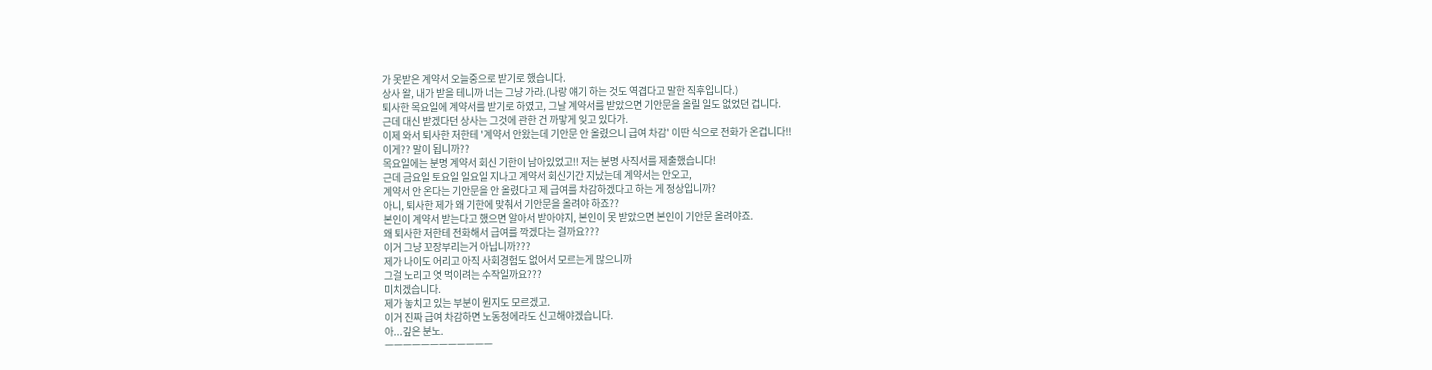가 못받은 계약서 오늘중으로 받기로 했습니다.
상사 왈, 내가 받을 테니까 너는 그냥 가라.(나랑 얘기 하는 것도 역겹다고 말한 직후입니다.)
퇴사한 목요일에 계약서를 받기로 하였고, 그날 계약서를 받았으면 기안문을 올릴 일도 없었던 겁니다.
근데 대신 받겠다던 상사는 그것에 관한 건 까맣게 잊고 있다가.
이제 와서 퇴사한 저한테 '계약서 안왔는데 기안문 안 올렸으니 급여 차감' 이딴 식으로 전화가 온겁니다!!
이게?? 말이 됩니까??
목요일에는 분명 계약서 회신 기한이 남아있었고!! 저는 분명 사직서를 제출했습니다!
근데 금요일 토요일 일요일 지나고 계약서 회신기간 지났는데 계약서는 안오고,
계약서 안 온다는 기안문을 안 올렸다고 제 급여를 차감하겠다고 하는 게 정상입니까?
아니, 퇴사한 제가 왜 기한에 맞춰서 기안문을 올려야 하죠??
본인이 계약서 받는다고 했으면 알아서 받아야지, 본인이 못 받았으면 본인이 기안문 올려야죠.
왜 퇴사한 저한테 전화해서 급여를 깍겠다는 걸까요???
이거 그냥 꼬장부리는거 아닙니까???
제가 나이도 어리고 아직 사회경험도 없어서 모르는게 많으니까
그걸 노리고 엿 먹이려는 수작일까요???
미치겠습니다.
제가 놓치고 있는 부분이 뭔지도 모르겠고.
이거 진짜 급여 차감하면 노동청에라도 신고해야겠습니다.
아...깊은 분노.
ㅡㅡㅡㅡㅡㅡㅡㅡㅡㅡㅡㅡ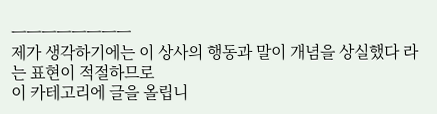ㅡㅡㅡㅡㅡㅡㅡㅡ
제가 생각하기에는 이 상사의 행동과 말이 개념을 상실했다 라는 표현이 적절하므로
이 카테고리에 글을 올립니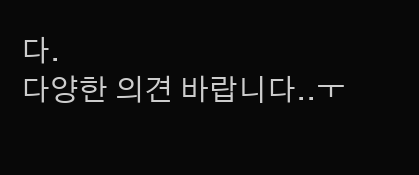다.
다양한 의견 바랍니다..ㅜ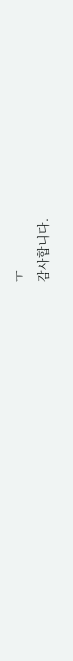ㅜ
감사합니다.